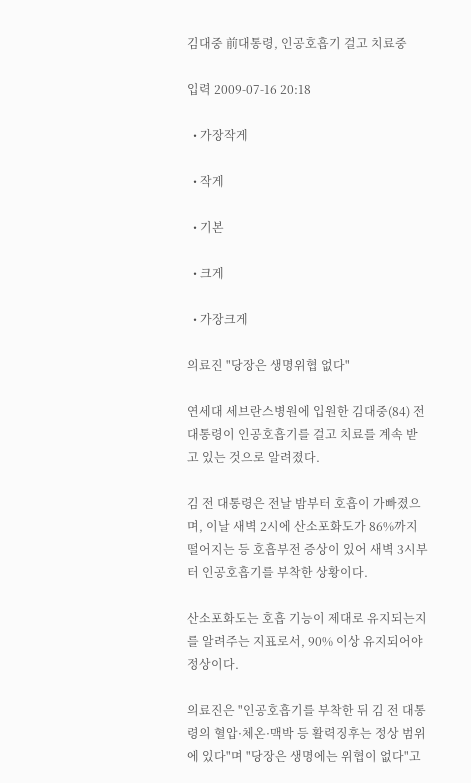김대중 前대통령, 인공호흡기 걸고 치료중

입력 2009-07-16 20:18

  • 가장작게

  • 작게

  • 기본

  • 크게

  • 가장크게

의료진 "당장은 생명위협 없다"

연세대 세브란스병원에 입원한 김대중(84) 전 대통령이 인공호흡기를 걸고 치료를 계속 받고 있는 것으로 알려졌다.

김 전 대통령은 전날 밤부터 호흡이 가빠졌으며, 이날 새벽 2시에 산소포화도가 86%까지 떨어지는 등 호흡부전 증상이 있어 새벽 3시부터 인공호흡기를 부착한 상황이다.

산소포화도는 호흡 기능이 제대로 유지되는지를 알려주는 지표로서, 90% 이상 유지되어야 정상이다.

의료진은 "인공호흡기를 부착한 뒤 김 전 대통령의 혈압·체온·맥박 등 활력징후는 정상 범위에 있다"며 "당장은 생명에는 위협이 없다"고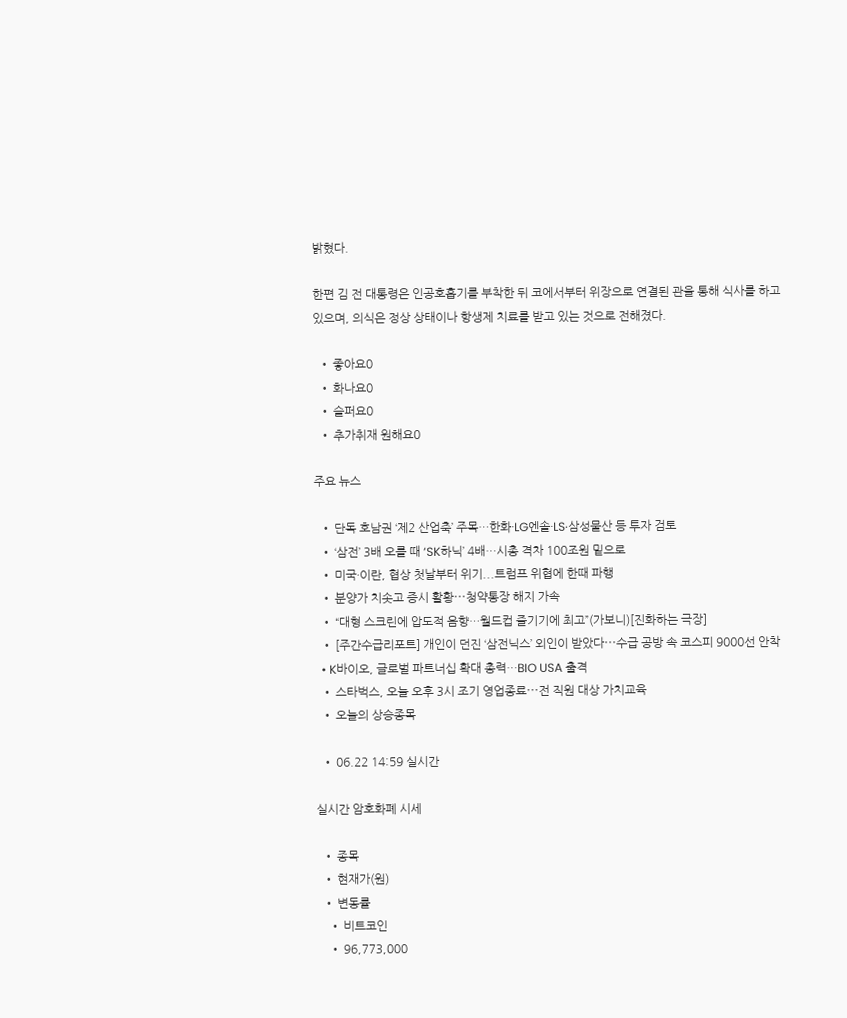밝혔다.

한편 김 전 대통령은 인공호흡기를 부착한 뒤 코에서부터 위장으로 연결된 관을 통해 식사를 하고 있으며, 의식은 정상 상태이나 항생제 치료를 받고 있는 것으로 전해졌다.

  • 좋아요0
  • 화나요0
  • 슬퍼요0
  • 추가취재 원해요0

주요 뉴스

  • 단독 호남권 ‘제2 산업축’ 주목…한화·LG엔솔·LS·삼성물산 등 투자 검토
  • ‘삼전’ 3배 오를 때 ‘SK하닉’ 4배…시총 격차 100조원 밑으로
  • 미국·이란, 협상 첫날부터 위기...트럼프 위협에 한때 파행
  • 분양가 치솟고 증시 활황⋯청약통장 해지 가속
  • “대형 스크린에 압도적 음향…월드컵 즐기기에 최고”(가보니)[진화하는 극장]
  • [주간수급리포트] 개인이 던진 ‘삼전닉스’ 외인이 받았다⋯수급 공방 속 코스피 9000선 안착
  • K바이오, 글로벌 파트너십 확대 총력…BIO USA 출격
  • 스타벅스, 오늘 오후 3시 조기 영업종료⋯전 직원 대상 가치교육
  • 오늘의 상승종목

  • 06.22 14:59 실시간

실시간 암호화폐 시세

  • 종목
  • 현재가(원)
  • 변동률
    • 비트코인
    • 96,773,000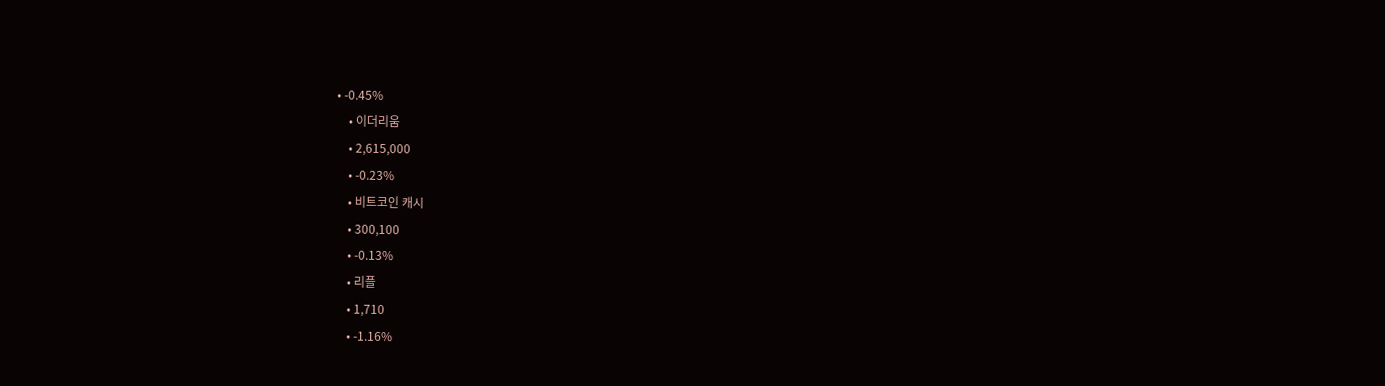• -0.45%
    • 이더리움
    • 2,615,000
    • -0.23%
    • 비트코인 캐시
    • 300,100
    • -0.13%
    • 리플
    • 1,710
    • -1.16%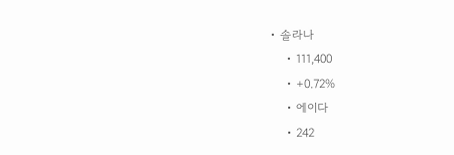• 솔라나
    • 111,400
    • +0.72%
    • 에이다
    • 242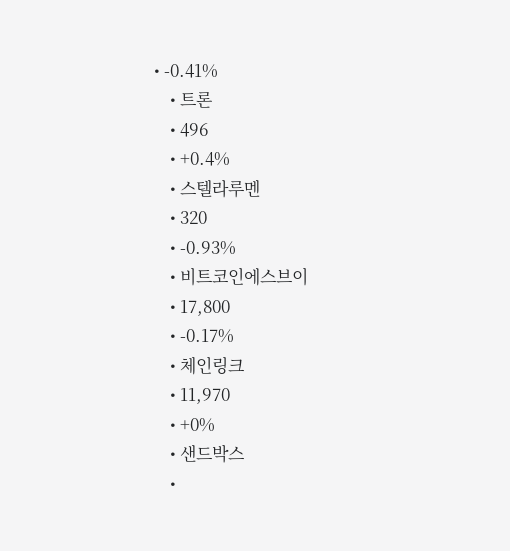• -0.41%
    • 트론
    • 496
    • +0.4%
    • 스텔라루멘
    • 320
    • -0.93%
    • 비트코인에스브이
    • 17,800
    • -0.17%
    • 체인링크
    • 11,970
    • +0%
    • 샌드박스
    •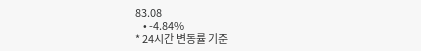83.08
    • -4.84%
* 24시간 변동률 기준